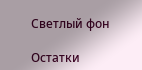Светлый фон

Остатки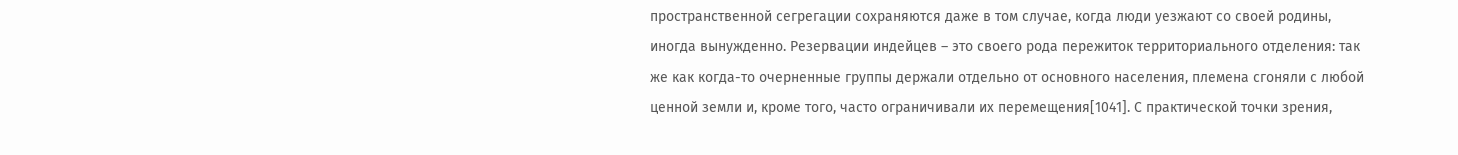пространственной сегрегации сохраняются даже в том случае, когда люди уезжают со своей родины, иногда вынужденно. Резервации индейцев – это своего рода пережиток территориального отделения: так же как когда-то очерненные группы держали отдельно от основного населения, племена сгоняли с любой ценной земли и, кроме того, часто ограничивали их перемещения[1041]. С практической точки зрения,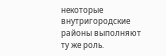некоторые внутригородские районы выполняют ту же роль.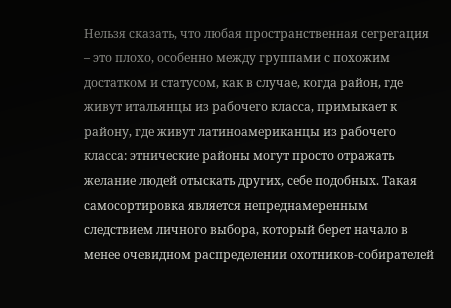Нельзя сказать, что любая пространственная сегрегация – это плохо, особенно между группами с похожим достатком и статусом, как в случае, когда район, где живут итальянцы из рабочего класса, примыкает к району, где живут латиноамериканцы из рабочего класса: этнические районы могут просто отражать желание людей отыскать других, себе подобных. Такая самосортировка является непреднамеренным следствием личного выбора, который берет начало в менее очевидном распределении охотников-собирателей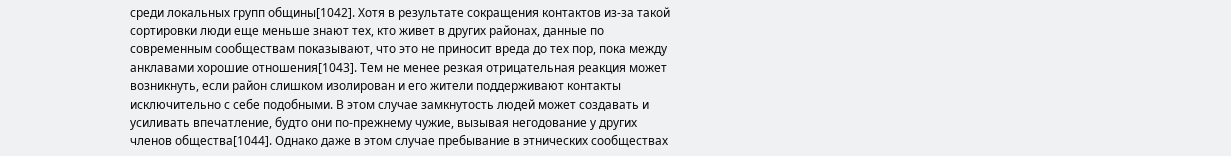среди локальных групп общины[1042]. Хотя в результате сокращения контактов из-за такой сортировки люди еще меньше знают тех, кто живет в других районах, данные по современным сообществам показывают, что это не приносит вреда до тех пор, пока между анклавами хорошие отношения[1043]. Тем не менее резкая отрицательная реакция может возникнуть, если район слишком изолирован и его жители поддерживают контакты исключительно с себе подобными. В этом случае замкнутость людей может создавать и усиливать впечатление, будто они по-прежнему чужие, вызывая негодование у других членов общества[1044]. Однако даже в этом случае пребывание в этнических сообществах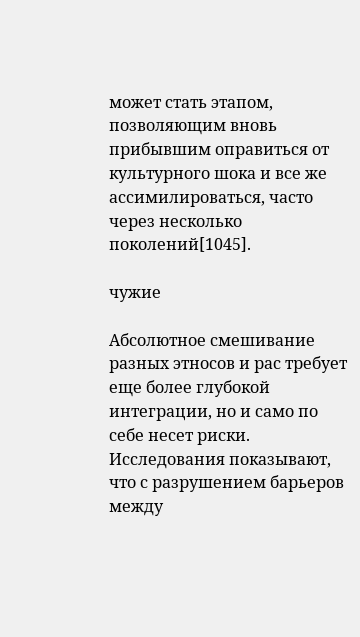может стать этапом, позволяющим вновь прибывшим оправиться от культурного шока и все же ассимилироваться, часто через несколько поколений[1045].

чужие

Абсолютное смешивание разных этносов и рас требует еще более глубокой интеграции, но и само по себе несет риски. Исследования показывают, что с разрушением барьеров между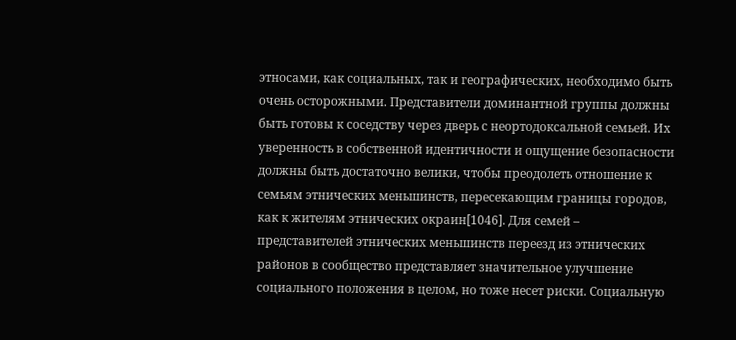этносами, как социальных, так и географических, необходимо быть очень осторожными. Представители доминантной группы должны быть готовы к соседству через дверь с неортодоксальной семьей. Их уверенность в собственной идентичности и ощущение безопасности должны быть достаточно велики, чтобы преодолеть отношение к семьям этнических меньшинств, пересекающим границы городов, как к жителям этнических окраин[1046]. Для семей – представителей этнических меньшинств переезд из этнических районов в сообщество представляет значительное улучшение социального положения в целом, но тоже несет риски. Социальную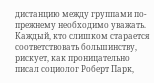дистанцию между группами по-прежнему необходимо уважать. Каждый, кто слишком старается соответствовать большинству, рискует, как проницательно писал социолог Роберт Парк,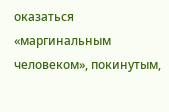оказаться «маргинальным человеком», покинутым,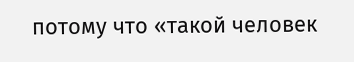потому что «такой человек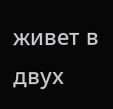живет в двух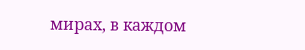мирах, в каждом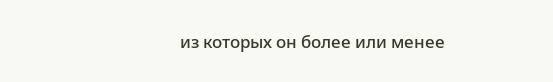из которых он более или менее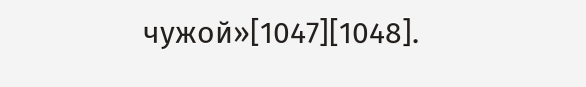чужой»[1047][1048].